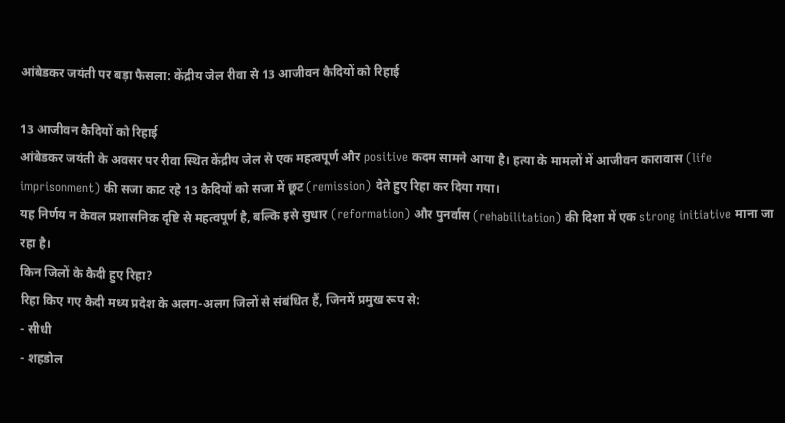आंबेडकर जयंती पर बड़ा फैसला: केंद्रीय जेल रीवा से 13 आजीवन कैदियों को रिहाई

13 आजीवन कैदियों को रिहाई
आंबेडकर जयंती के अवसर पर रीवा स्थित केंद्रीय जेल से एक महत्वपूर्ण और positive कदम सामने आया है। हत्या के मामलों में आजीवन कारावास (life imprisonment) की सजा काट रहे 13 कैदियों को सजा में छूट (remission) देते हुए रिहा कर दिया गया।
यह निर्णय न केवल प्रशासनिक दृष्टि से महत्वपूर्ण है, बल्कि इसे सुधार (reformation) और पुनर्वास (rehabilitation) की दिशा में एक strong initiative माना जा रहा है।
किन जिलों के कैदी हुए रिहा?
रिहा किए गए कैदी मध्य प्रदेश के अलग-अलग जिलों से संबंधित हैं, जिनमें प्रमुख रूप से:
- सीधी
- शहडोल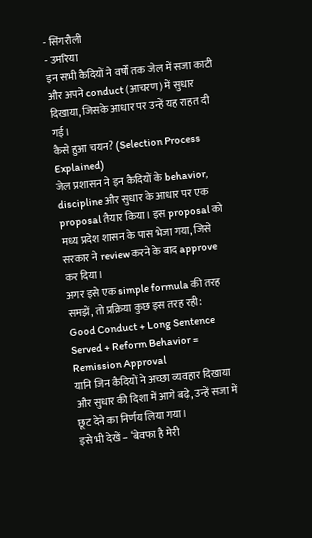- सिंगरौली
- उमरिया
इन सभी कैदियों ने वर्षों तक जेल में सजा काटी और अपने conduct (आचरण) में सुधार दिखाया, जिसके आधार पर उन्हें यह राहत दी गई।
कैसे हुआ चयन? (Selection Process Explained)
जेल प्रशासन ने इन कैदियों के behavior, discipline और सुधार के आधार पर एक proposal तैयार किया। इस proposal को मध्य प्रदेश शासन के पास भेजा गया, जिसे सरकार ने review करने के बाद approve कर दिया।
अगर इसे एक simple formula की तरह समझें, तो प्रक्रिया कुछ इस तरह रही:
Good Conduct + Long Sentence Served + Reform Behavior = Remission Approval
यानि जिन कैदियों ने अच्छा व्यवहार दिखाया और सुधार की दिशा में आगे बढ़े, उन्हें सजा में छूट देने का निर्णय लिया गया।
इसे भी देखें – ‘बेवफा है मेरी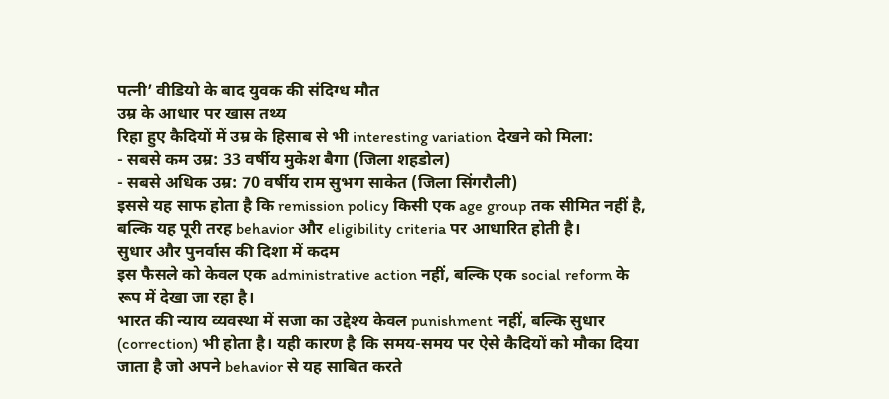पत्नी’ वीडियो के बाद युवक की संदिग्ध मौत
उम्र के आधार पर खास तथ्य
रिहा हुए कैदियों में उम्र के हिसाब से भी interesting variation देखने को मिला:
- सबसे कम उम्र: 33 वर्षीय मुकेश बैगा (जिला शहडोल)
- सबसे अधिक उम्र: 70 वर्षीय राम सुभग साकेत (जिला सिंगरौली)
इससे यह साफ होता है कि remission policy किसी एक age group तक सीमित नहीं है, बल्कि यह पूरी तरह behavior और eligibility criteria पर आधारित होती है।
सुधार और पुनर्वास की दिशा में कदम
इस फैसले को केवल एक administrative action नहीं, बल्कि एक social reform के रूप में देखा जा रहा है।
भारत की न्याय व्यवस्था में सजा का उद्देश्य केवल punishment नहीं, बल्कि सुधार (correction) भी होता है। यही कारण है कि समय-समय पर ऐसे कैदियों को मौका दिया जाता है जो अपने behavior से यह साबित करते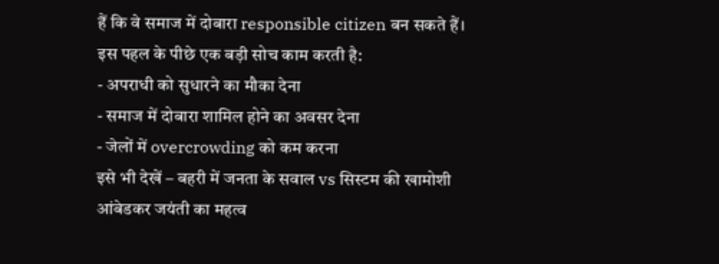हैं कि वे समाज में दोबारा responsible citizen बन सकते हैं।
इस पहल के पीछे एक बड़ी सोच काम करती है:
- अपराधी को सुधारने का मौका देना
- समाज में दोबारा शामिल होने का अवसर देना
- जेलों में overcrowding को कम करना
इसे भी देखें – बहरी में जनता के सवाल vs सिस्टम की खामोशी
आंबेडकर जयंती का महत्व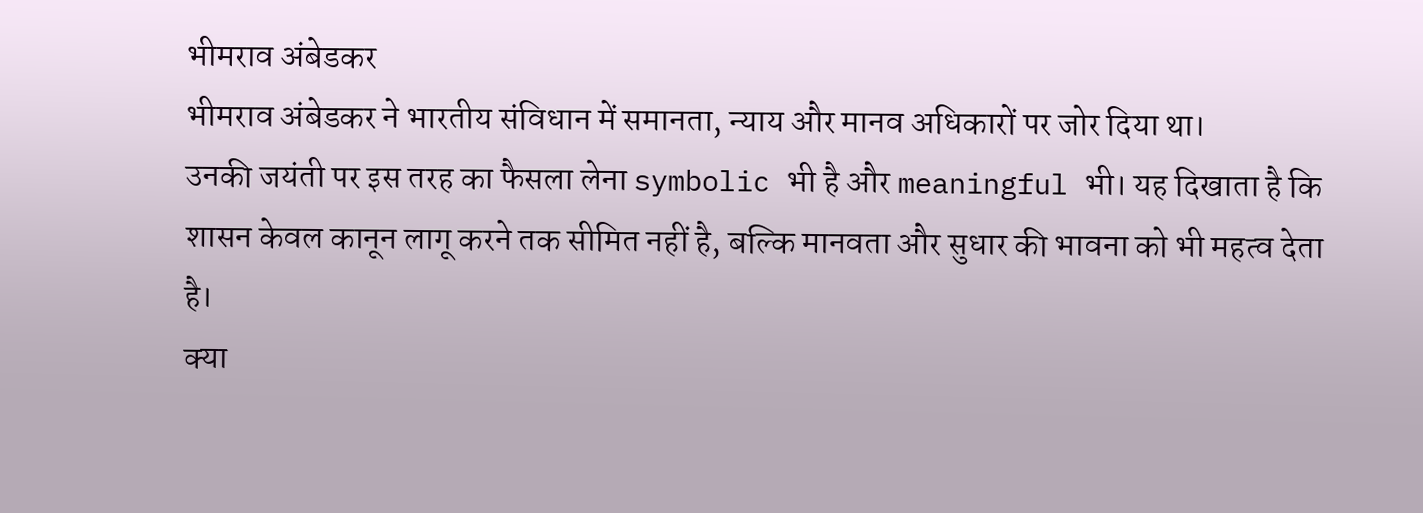भीमराव अंबेडकर
भीमराव अंबेडकर ने भारतीय संविधान में समानता, न्याय और मानव अधिकारों पर जोर दिया था।
उनकी जयंती पर इस तरह का फैसला लेना symbolic भी है और meaningful भी। यह दिखाता है कि शासन केवल कानून लागू करने तक सीमित नहीं है, बल्कि मानवता और सुधार की भावना को भी महत्व देता है।
क्या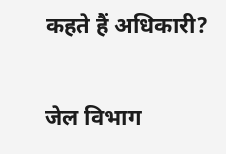कहते हैं अधिकारी?

जेल विभाग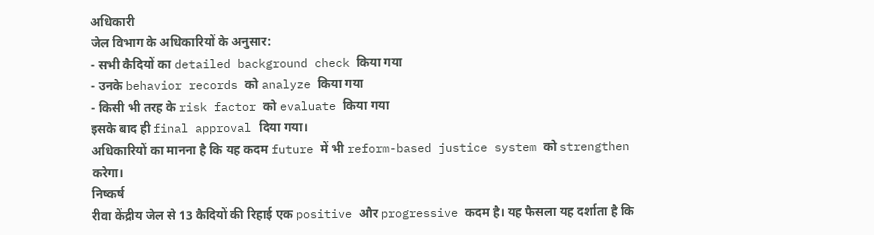अधिकारी
जेल विभाग के अधिकारियों के अनुसार:
- सभी कैदियों का detailed background check किया गया
- उनके behavior records को analyze किया गया
- किसी भी तरह के risk factor को evaluate किया गया
इसके बाद ही final approval दिया गया।
अधिकारियों का मानना है कि यह कदम future में भी reform-based justice system को strengthen करेगा।
निष्कर्ष
रीवा केंद्रीय जेल से 13 कैदियों की रिहाई एक positive और progressive कदम है। यह फैसला यह दर्शाता है कि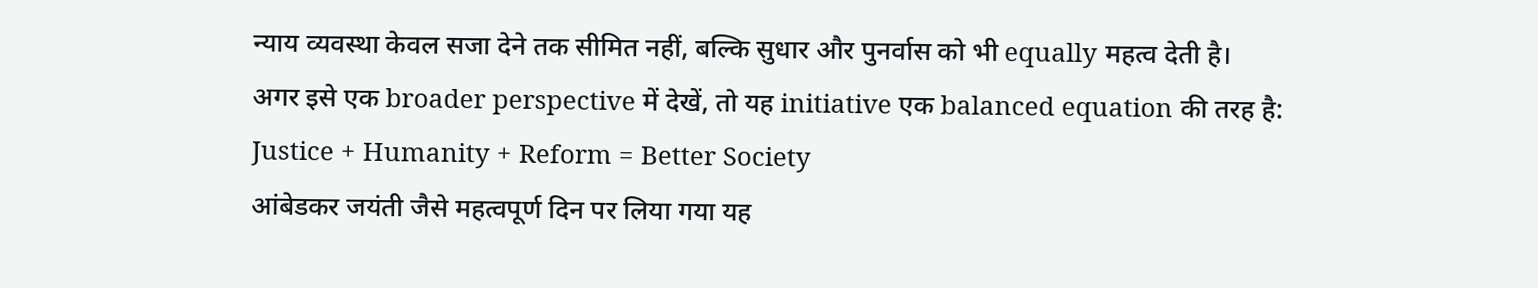न्याय व्यवस्था केवल सजा देने तक सीमित नहीं, बल्कि सुधार और पुनर्वास को भी equally महत्व देती है।
अगर इसे एक broader perspective में देखें, तो यह initiative एक balanced equation की तरह है:
Justice + Humanity + Reform = Better Society
आंबेडकर जयंती जैसे महत्वपूर्ण दिन पर लिया गया यह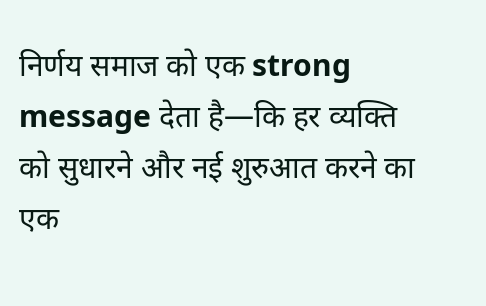निर्णय समाज को एक strong message देता है—कि हर व्यक्ति को सुधारने और नई शुरुआत करने का एक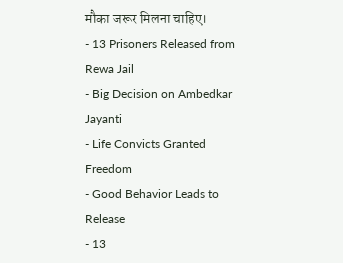मौका जरूर मिलना चाहिए।
- 13 Prisoners Released from Rewa Jail
- Big Decision on Ambedkar Jayanti
- Life Convicts Granted Freedom
- Good Behavior Leads to Release
- 13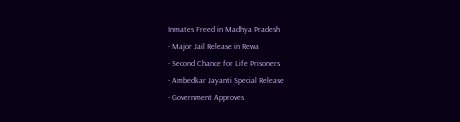Inmates Freed in Madhya Pradesh
- Major Jail Release in Rewa
- Second Chance for Life Prisoners
- Ambedkar Jayanti Special Release
- Government Approves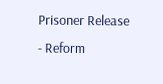Prisoner Release
- Reform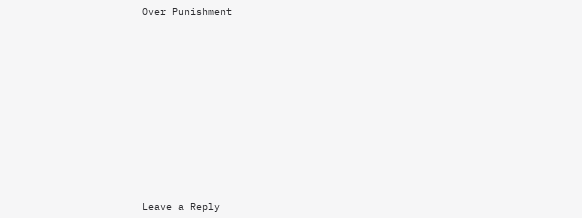Over Punishment












Leave a Reply